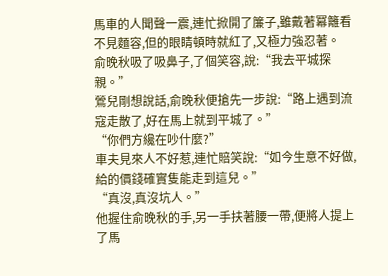馬車的人聞聲一震,連忙掀開了簾子,雖戴著冪籬看不見麵容,但的眼睛頓時就紅了,又極力強忍著。
俞晚秋吸了吸鼻子,了個笑容,說:“我去平城探親。”
鶯兒剛想說話,俞晚秋便搶先一步說:“路上遇到流寇走散了,好在馬上就到平城了。”
“你們方纔在吵什麼?”
車夫見來人不好惹,連忙賠笑說:“如今生意不好做,給的價錢確實隻能走到這兒。”
“真沒,真沒坑人。”
他握住俞晚秋的手,另一手扶著腰一帶,便將人提上了馬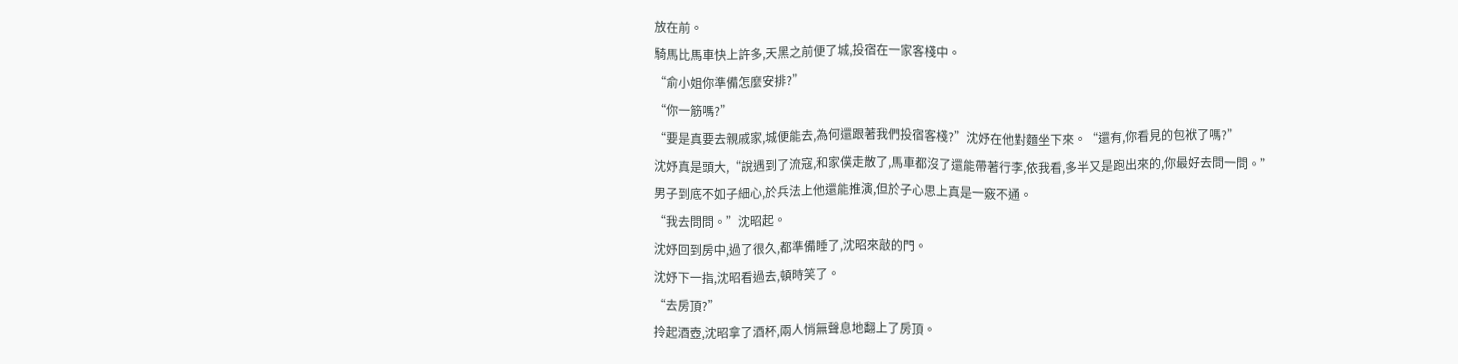放在前。
騎馬比馬車快上許多,天黑之前便了城,投宿在一家客棧中。
“俞小姐你準備怎麼安排?”
“你一筋嗎?”
“要是真要去親戚家,城便能去,為何還跟著我們投宿客棧?”沈妤在他對麵坐下來。“還有,你看見的包袱了嗎?”
沈妤真是頭大,“說遇到了流寇,和家僕走散了,馬車都沒了還能帶著行李,依我看,多半又是跑出來的,你最好去問一問。”
男子到底不如子細心,於兵法上他還能推演,但於子心思上真是一竅不通。
“我去問問。”沈昭起。
沈妤回到房中,過了很久,都準備睡了,沈昭來敲的門。
沈妤下一指,沈昭看過去,頓時笑了。
“去房頂?”
拎起酒壺,沈昭拿了酒杯,兩人悄無聲息地翻上了房頂。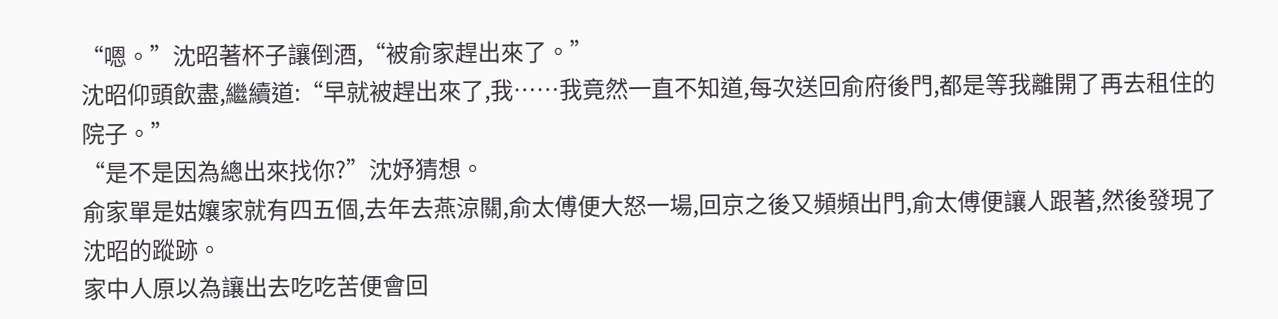“嗯。”沈昭著杯子讓倒酒,“被俞家趕出來了。”
沈昭仰頭飲盡,繼續道:“早就被趕出來了,我……我竟然一直不知道,每次送回俞府後門,都是等我離開了再去租住的院子。”
“是不是因為總出來找你?”沈妤猜想。
俞家單是姑孃家就有四五個,去年去燕涼關,俞太傅便大怒一場,回京之後又頻頻出門,俞太傅便讓人跟著,然後發現了沈昭的蹤跡。
家中人原以為讓出去吃吃苦便會回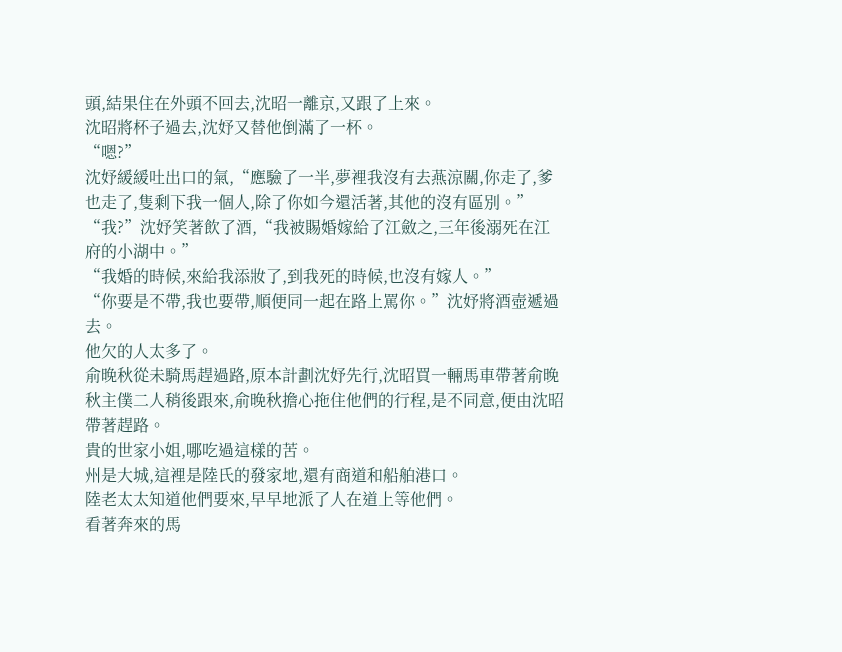頭,結果住在外頭不回去,沈昭一離京,又跟了上來。
沈昭將杯子過去,沈妤又替他倒滿了一杯。
“嗯?”
沈妤緩緩吐出口的氣,“應驗了一半,夢裡我沒有去燕涼關,你走了,爹也走了,隻剩下我一個人,除了你如今還活著,其他的沒有區別。”
“我?”沈妤笑著飲了酒,“我被賜婚嫁給了江斂之,三年後溺死在江府的小湖中。”
“我婚的時候,來給我添妝了,到我死的時候,也沒有嫁人。”
“你要是不帶,我也要帶,順便同一起在路上罵你。”沈妤將酒壺遞過去。
他欠的人太多了。
俞晚秋從未騎馬趕過路,原本計劃沈妤先行,沈昭買一輛馬車帶著俞晚秋主僕二人稍後跟來,俞晚秋擔心拖住他們的行程,是不同意,便由沈昭帶著趕路。
貴的世家小姐,哪吃過這樣的苦。
州是大城,這裡是陸氏的發家地,還有商道和船舶港口。
陸老太太知道他們要來,早早地派了人在道上等他們。
看著奔來的馬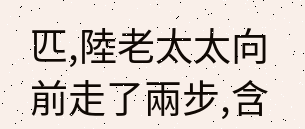匹,陸老太太向前走了兩步,含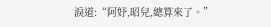淚道:“阿妤,昭兒,總算來了。”